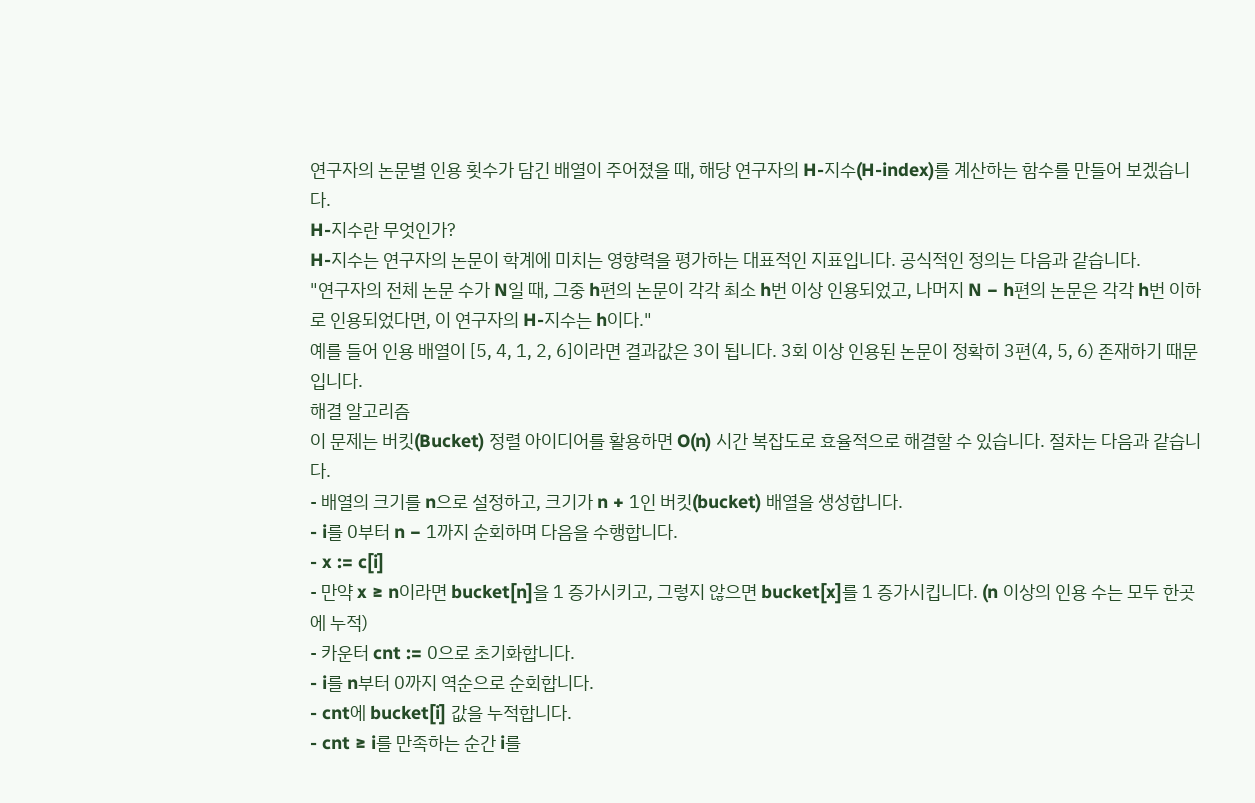연구자의 논문별 인용 횟수가 담긴 배열이 주어졌을 때, 해당 연구자의 H-지수(H-index)를 계산하는 함수를 만들어 보겠습니다.
H-지수란 무엇인가?
H-지수는 연구자의 논문이 학계에 미치는 영향력을 평가하는 대표적인 지표입니다. 공식적인 정의는 다음과 같습니다.
"연구자의 전체 논문 수가 N일 때, 그중 h편의 논문이 각각 최소 h번 이상 인용되었고, 나머지 N − h편의 논문은 각각 h번 이하로 인용되었다면, 이 연구자의 H-지수는 h이다."
예를 들어 인용 배열이 [5, 4, 1, 2, 6]이라면 결과값은 3이 됩니다. 3회 이상 인용된 논문이 정확히 3편(4, 5, 6) 존재하기 때문입니다.
해결 알고리즘
이 문제는 버킷(Bucket) 정렬 아이디어를 활용하면 O(n) 시간 복잡도로 효율적으로 해결할 수 있습니다. 절차는 다음과 같습니다.
- 배열의 크기를 n으로 설정하고, 크기가 n + 1인 버킷(bucket) 배열을 생성합니다.
- i를 0부터 n − 1까지 순회하며 다음을 수행합니다.
- x := c[i]
- 만약 x ≥ n이라면 bucket[n]을 1 증가시키고, 그렇지 않으면 bucket[x]를 1 증가시킵니다. (n 이상의 인용 수는 모두 한곳에 누적)
- 카운터 cnt := 0으로 초기화합니다.
- i를 n부터 0까지 역순으로 순회합니다.
- cnt에 bucket[i] 값을 누적합니다.
- cnt ≥ i를 만족하는 순간 i를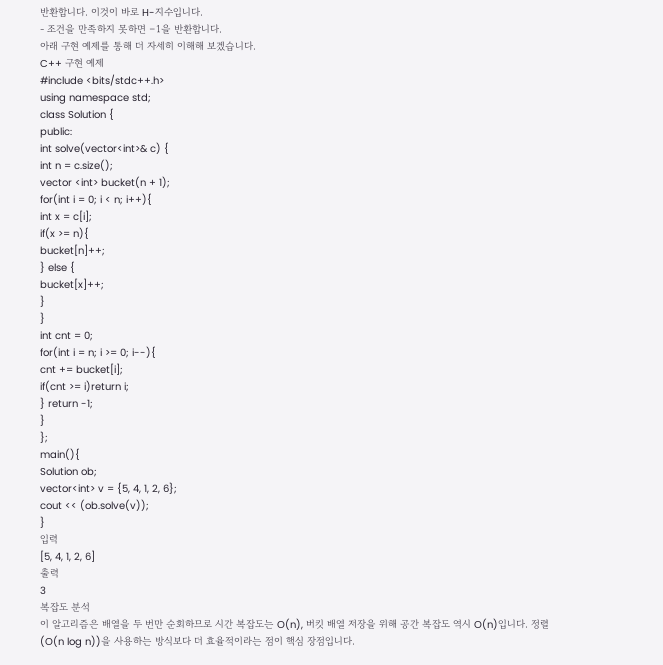반환합니다. 이것이 바로 H-지수입니다.
- 조건을 만족하지 못하면 −1을 반환합니다.
아래 구현 예제를 통해 더 자세히 이해해 보겠습니다.
C++ 구현 예제
#include <bits/stdc++.h>
using namespace std;
class Solution {
public:
int solve(vector<int>& c) {
int n = c.size();
vector <int> bucket(n + 1);
for(int i = 0; i < n; i++){
int x = c[i];
if(x >= n){
bucket[n]++;
} else {
bucket[x]++;
}
}
int cnt = 0;
for(int i = n; i >= 0; i--){
cnt += bucket[i];
if(cnt >= i)return i;
} return -1;
}
};
main(){
Solution ob;
vector<int> v = {5, 4, 1, 2, 6};
cout << (ob.solve(v));
}
입력
[5, 4, 1, 2, 6]
출력
3
복잡도 분석
이 알고리즘은 배열을 두 번만 순회하므로 시간 복잡도는 O(n), 버킷 배열 저장을 위해 공간 복잡도 역시 O(n)입니다. 정렬(O(n log n))을 사용하는 방식보다 더 효율적이라는 점이 핵심 장점입니다.